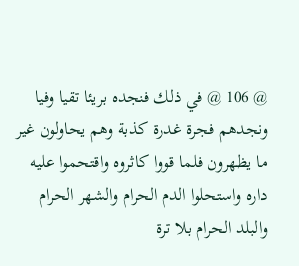@ 106 @ في ذلك فنجده بريئا تقيا وفيا ونجدهم فجرة غدرة كذبة وهم يحاولون غير ما يظهرون فلما قووا كاثروه واقتحموا عليه داره واستحلوا الدم الحرام والشهر الحرام والبلد الحرام بلا ترة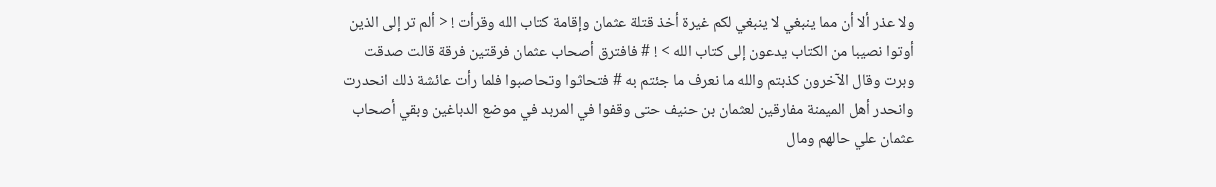ولا عذر ألا أن مما ينبغي لا ينبغي لكم غيرة أخذ قتلة عثمان وإقامة كتاب الله وقرأت ! < ألم تر إلى الذين أوتوا نصيبا من الكتاب يدعون إلى كتاب الله > ! # فافترق أصحاب عثمان فرقتين فرقة قالت صدقت وبرت وقال الآخرون كذبتم والله ما نعرف ما جئتم به # فتحاثوا وتحاصبوا فلما رأت عائشة ذلك انحدرت وانحدر أهل الميمنة مفارقين لعثمان بن حنيف حتى وقفوا في المربد في موضع الدباغين وبقي أصحاب عثمان علي حالهم ومال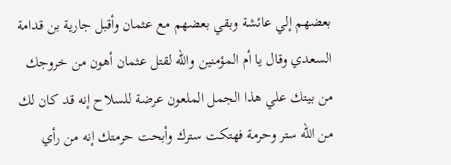بعضهم إلي عائشة وبقي بعضهم مع عثمان وأقبل جارية بن قدامة السعدي وقال يا أم المؤمنين والله لقتل عثمان أهون من خروجك من بيتك علي هذا الجمل الملعون عرضة للسلاح إنه قد كان لك من الله ستر وحرمة فهتكت سترك وأبحت حرمتك إنه من رأي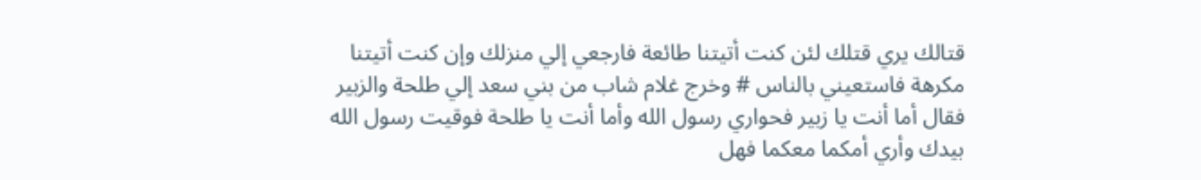قتالك يري قتلك لئن كنت أتيتنا طائعة فارجعي إلي منزلك وإن كنت أتيتنا مكرهة فاستعيني بالناس # وخرج غلام شاب من بني سعد إلي طلحة والزبير فقال أما أنت يا زبير فحواري رسول الله وأما أنت يا طلحة فوقيت رسول الله بيدك وأري أمكما معكما فهل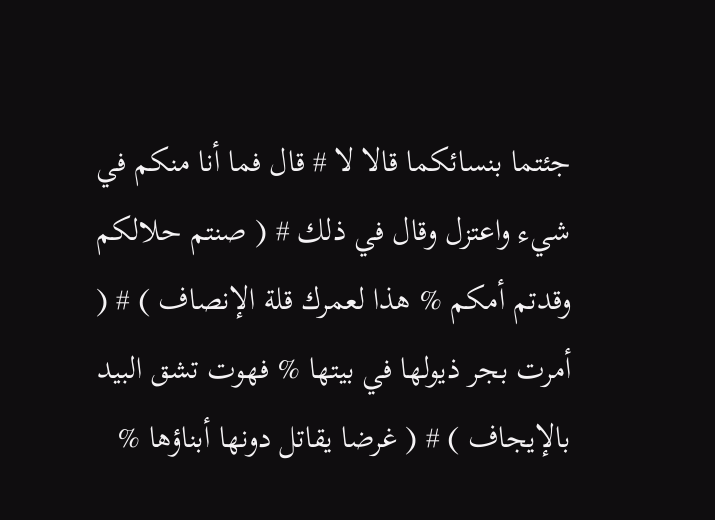جئتما بنسائكما قالا لا # قال فما أنا منكم في شيء واعتزل وقال في ذلك # ( صنتم حلالكم وقدتم أمكم % هذا لعمرك قلة الإنصاف ) # ( أمرت بجر ذيولها في بيتها % فهوت تشق البيد بالإيجاف ) # ( غرضا يقاتل دونها أبناؤها %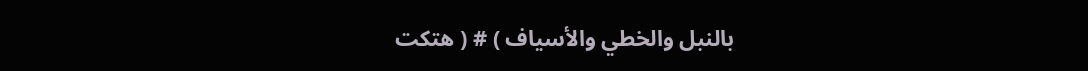بالنبل والخطي والأسياف ) # ( هتكت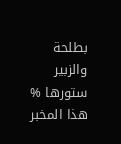بطلحة والزبير ستورها % هذا المخبر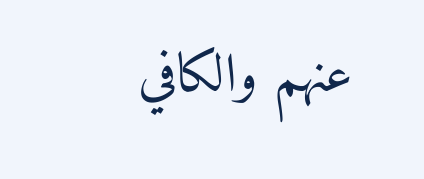عنهم والكافي